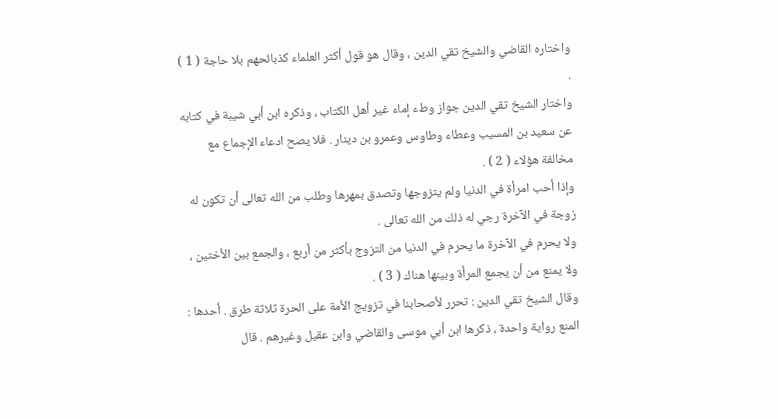واختاره القاضي والشيخ تقي الدين ، وقال هو قول أكثر العلماء كذبائحهم بلا حاجة ( 1 ) .
واختار الشيخ تقي الدين جواز وطء إماء غير أهل الكتاب ، وذكره ابن أبي شيبة في كتابه عن سعيد بن المسيب وعطاء وطاوس وعمرو بن دينار . فلا يصح ادعاء الإجماع مع مخالفة هؤلاء ( 2 ) .
وإذا أحب امرأة في الدنيا ولم يتزوجها وتصدق بمهرها وطلب من الله تعالى أن تكون له زوجة في الآخرة رجي له ذلك من الله تعالى .
ولا يحرم في الآخرة ما يحرم في الدنيا من التزوج بأكثر من أربع ، والجمع بين الأختين ، ولا يمنع من أن يجمع المرأة وبينها هناك ( 3 ) .
وقال الشيخ تقي الدين : تحرر لأصحابنا في تزويج الأمة على الحرة ثلاثة طرق . أحدها : المنع رواية واحدة ، ذكرها ابن أبي موسى والقاضي وابن عقيل وغيرهم . قال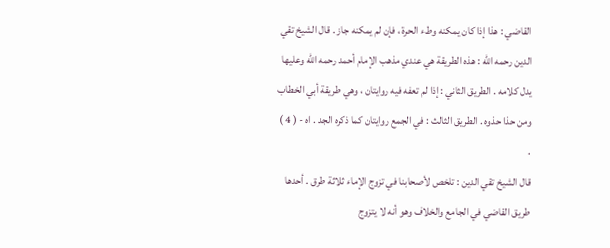القاضي : هذا إذا كان يمكنه وطء الحرة ، فإن لم يمكنه جاز . قال الشيخ تقي الدين رحمه الله : هذه الطريقة هي عندي مذهب الإمام أحمد رحمه الله وعليها يدل كلامه . الطريق الثاني : إذا لم تعفه فيه روايتان ، وهي طريقة أبي الخطاب ومن حذا حذوه . الطريق الثالث : في الجمع روايتان كما ذكره الجد . اه - ( 4 ) .
قال الشيخ تقي الدين : تلخص لأصحابنا في تزوج الإماء ثلاثة طرق . أحدها طريق القاضي في الجامع والخلاف وهو أنه لا يتزوج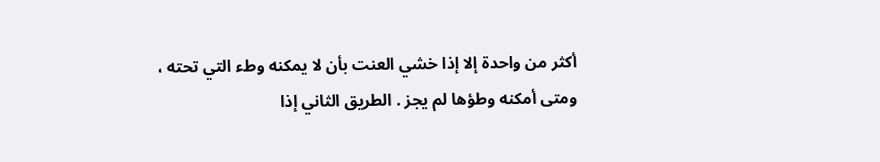أكثر من واحدة إلا إذا خشي العنت بأن لا يمكنه وطء التي تحته ، ومتى أمكنه وطؤها لم يجز . الطريق الثاني إذا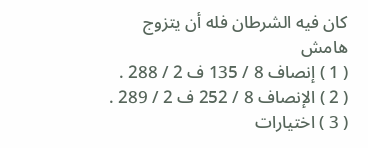كان فيه الشرطان فله أن يتزوج
هامش
( 1 ) إنصاف 8 / 135 ف 2 / 288 .
( 2 ) الإنصاف 8 / 252 ف 2 / 289 .
( 3 ) اختيارات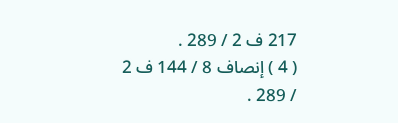217 ف 2 / 289 .
( 4 ) إنصاف 8 / 144 ف 2 / 289 .